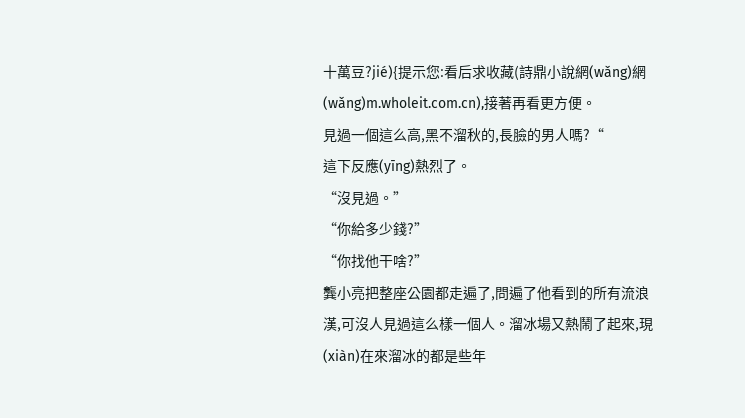十萬豆?jié){提示您:看后求收藏(詩鼎小說網(wǎng)網(wǎng)m.wholeit.com.cn),接著再看更方便。
見過一個這么高,黑不溜秋的,長臉的男人嗎?“
這下反應(yīng)熱烈了。
“沒見過。”
“你給多少錢?”
“你找他干啥?”
龔小亮把整座公園都走遍了,問遍了他看到的所有流浪漢,可沒人見過這么樣一個人。溜冰場又熱鬧了起來,現(xiàn)在來溜冰的都是些年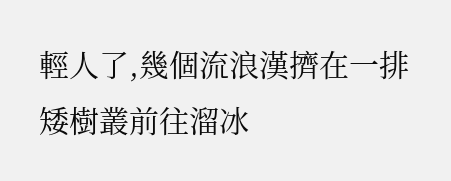輕人了,幾個流浪漢擠在一排矮樹叢前往溜冰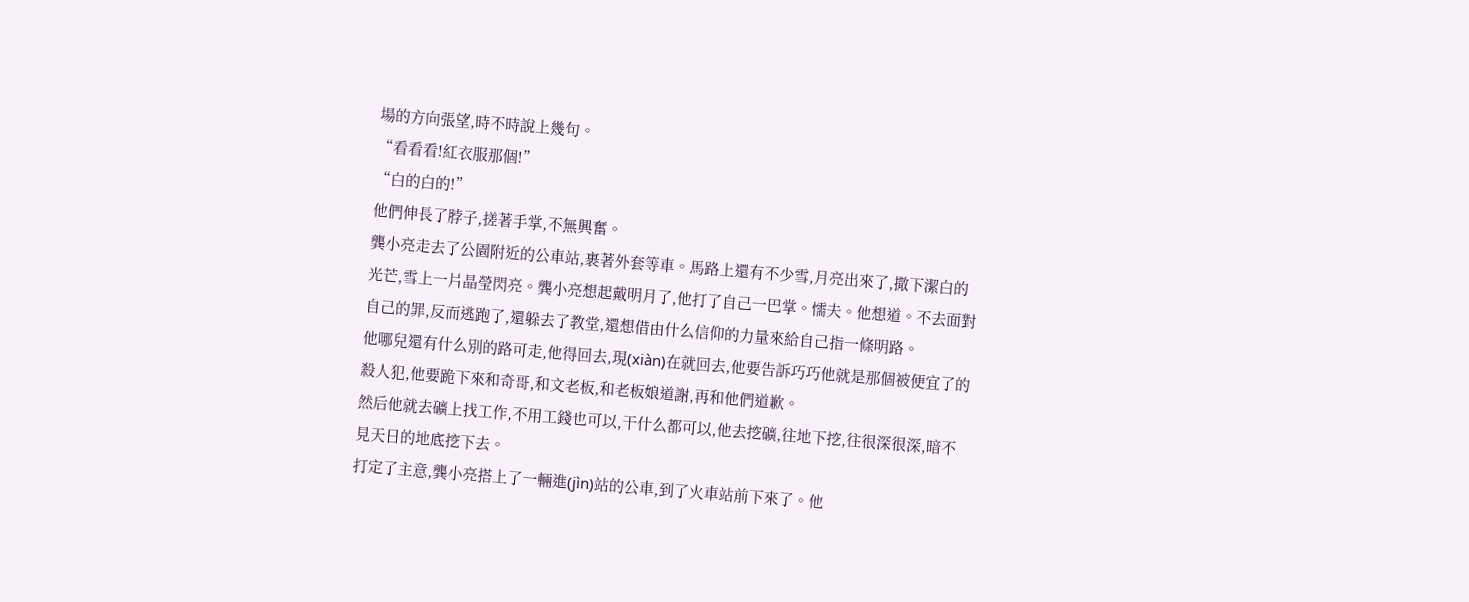場的方向張望,時不時說上幾句。
“看看看!紅衣服那個!”
“白的白的!”
他們伸長了脖子,搓著手掌,不無興奮。
龔小亮走去了公園附近的公車站,裹著外套等車。馬路上還有不少雪,月亮出來了,撒下潔白的光芒,雪上一片晶瑩閃亮。龔小亮想起戴明月了,他打了自己一巴掌。懦夫。他想道。不去面對自己的罪,反而逃跑了,還躲去了教堂,還想借由什么信仰的力量來給自己指一條明路。
他哪兒還有什么別的路可走,他得回去,現(xiàn)在就回去,他要告訴巧巧他就是那個被便宜了的殺人犯,他要跪下來和奇哥,和文老板,和老板娘道謝,再和他們道歉。
然后他就去礦上找工作,不用工錢也可以,干什么都可以,他去挖礦,往地下挖,往很深很深,暗不見天日的地底挖下去。
打定了主意,龔小亮搭上了一輛進(jìn)站的公車,到了火車站前下來了。他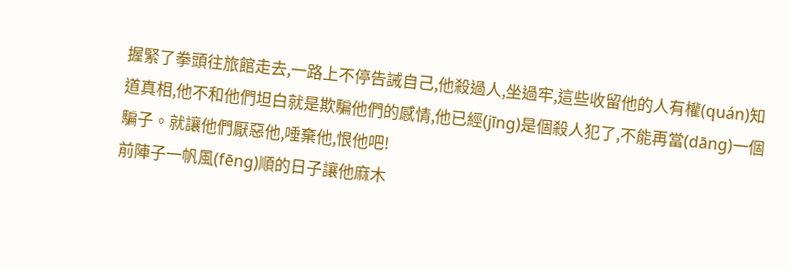握緊了拳頭往旅館走去,一路上不停告誡自己,他殺過人,坐過牢,這些收留他的人有權(quán)知道真相,他不和他們坦白就是欺騙他們的感情,他已經(jīng)是個殺人犯了,不能再當(dāng)一個騙子。就讓他們厭惡他,唾棄他,恨他吧!
前陣子一帆風(fēng)順的日子讓他麻木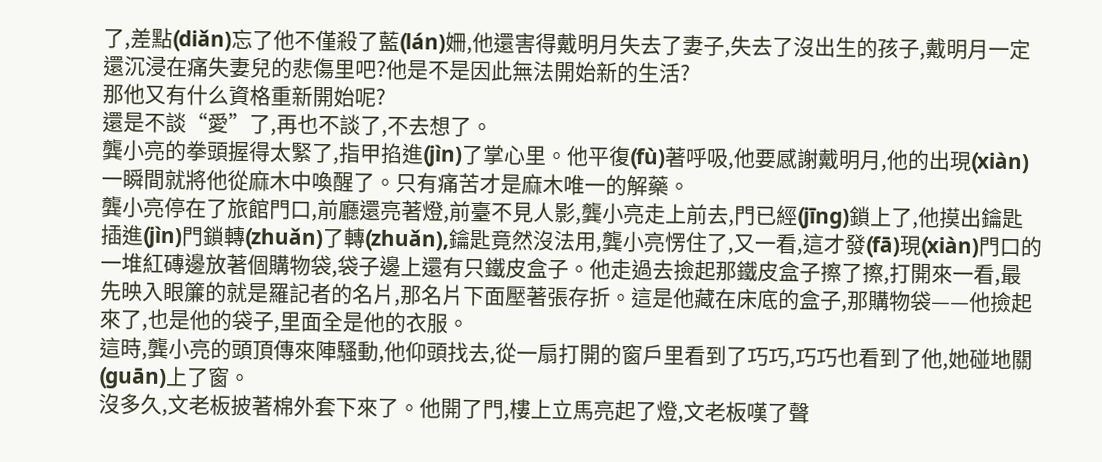了,差點(diǎn)忘了他不僅殺了藍(lán)姍,他還害得戴明月失去了妻子,失去了沒出生的孩子,戴明月一定還沉浸在痛失妻兒的悲傷里吧?他是不是因此無法開始新的生活?
那他又有什么資格重新開始呢?
還是不談“愛”了,再也不談了,不去想了。
龔小亮的拳頭握得太緊了,指甲掐進(jìn)了掌心里。他平復(fù)著呼吸,他要感謝戴明月,他的出現(xiàn)一瞬間就將他從麻木中喚醒了。只有痛苦才是麻木唯一的解藥。
龔小亮停在了旅館門口,前廳還亮著燈,前臺不見人影,龔小亮走上前去,門已經(jīng)鎖上了,他摸出鑰匙插進(jìn)門鎖轉(zhuǎn)了轉(zhuǎn),鑰匙竟然沒法用,龔小亮愣住了,又一看,這才發(fā)現(xiàn)門口的一堆紅磚邊放著個購物袋,袋子邊上還有只鐵皮盒子。他走過去撿起那鐵皮盒子擦了擦,打開來一看,最先映入眼簾的就是羅記者的名片,那名片下面壓著張存折。這是他藏在床底的盒子,那購物袋——他撿起來了,也是他的袋子,里面全是他的衣服。
這時,龔小亮的頭頂傳來陣騷動,他仰頭找去,從一扇打開的窗戶里看到了巧巧,巧巧也看到了他,她碰地關(guān)上了窗。
沒多久,文老板披著棉外套下來了。他開了門,樓上立馬亮起了燈,文老板嘆了聲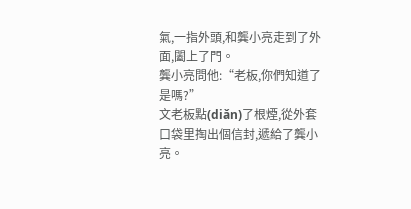氣,一指外頭,和龔小亮走到了外面,闔上了門。
龔小亮問他:“老板,你們知道了是嗎?”
文老板點(diǎn)了根煙,從外套口袋里掏出個信封,遞給了龔小亮。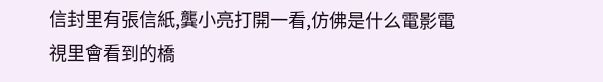信封里有張信紙,龔小亮打開一看,仿佛是什么電影電視里會看到的橋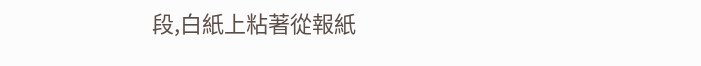段,白紙上粘著從報紙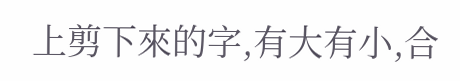上剪下來的字,有大有小,合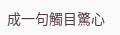成一句觸目驚心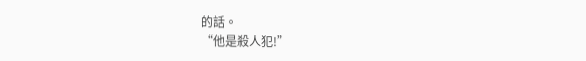的話。
“他是殺人犯!”